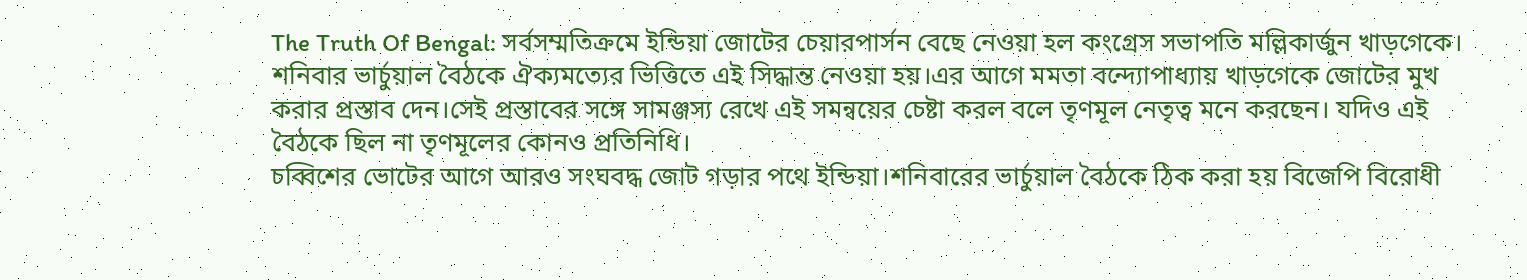The Truth Of Bengal: সর্বসম্মতিক্রমে ইন্ডিয়া জোটের চেয়ারপার্সন বেছে নেওয়া হল কংগ্রেস সভাপতি মল্লিকার্জুন খাড়গেকে। শনিবার ভার্চুয়াল বৈঠকে ঐক্যমত্যের ভিত্তিতে এই সিদ্ধান্ত নেওয়া হয়।এর আগে মমতা বন্দ্যোপাধ্যায় খাড়গেকে জোটের মুখ করার প্রস্তাব দেন।সেই প্রস্তাবের সঙ্গে সামঞ্জস্য রেখে এই সমন্বয়ের চেষ্টা করল বলে তৃণমূল নেতৃত্ব মনে করছেন। যদিও এই বৈঠকে ছিল না তৃণমূলের কোনও প্রতিনিধি।
চব্বিশের ভোটের আগে আরও সংঘবদ্ধ জোট গড়ার পথে ইন্ডিয়া।শনিবারের ভার্চুয়াল বৈঠকে ঠিক করা হয় বিজেপি বিরোধী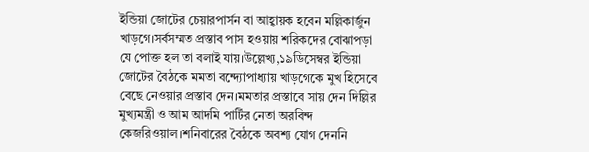ইন্ডিয়া জোটের চেয়ারপার্সন বা আহ্বায়ক হবেন মল্লিকার্জুন খাড়গে।সর্বসম্মত প্রস্তাব পাস হওয়ায় শরিকদের বোঝাপড়া যে পোক্ত হল তা বলাই যায়।উল্লেখ্য,১৯ডিসেম্বর ইন্ডিয়া জোটের বৈঠকে মমতা বন্দ্যোপাধ্যায় খাড়গেকে মুখ হিসেবে বেছে নেওয়ার প্রস্তাব দেন।মমতার প্রস্তাবে সায় দেন দিল্লির মুখ্যমন্ত্রী ও আম আদমি পার্টির নেতা অরবিন্দ কেজরিওয়াল।শনিবারের বৈঠকে অবশ্য যোগ দেননি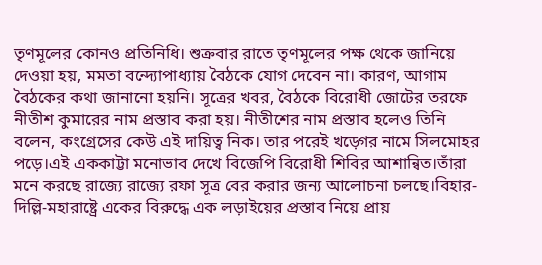তৃণমূলের কোনও প্রতিনিধি। শুক্রবার রাতে তৃণমূলের পক্ষ থেকে জানিয়ে দেওয়া হয়, মমতা বন্দ্যোপাধ্যায় বৈঠকে যোগ দেবেন না। কারণ, আগাম বৈঠকের কথা জানানো হয়নি। সূত্রের খবর, বৈঠকে বিরোধী জোটের তরফে নীতীশ কুমারের নাম প্রস্তাব করা হয়। নীতীশের নাম প্রস্তাব হলেও তিনি বলেন, কংগ্রেসের কেউ এই দায়িত্ব নিক। তার পরেই খড়্গের নামে সিলমোহর পড়ে।এই এককাট্টা মনোভাব দেখে বিজেপি বিরোধী শিবির আশান্বিত।তাঁরা মনে করছে রাজ্যে রাজ্যে রফা সূত্র বের করার জন্য আলোচনা চলছে।বিহার-দিল্লি-মহারাষ্ট্রে একের বিরুদ্ধে এক লড়াইয়ের প্রস্তাব নিয়ে প্রায়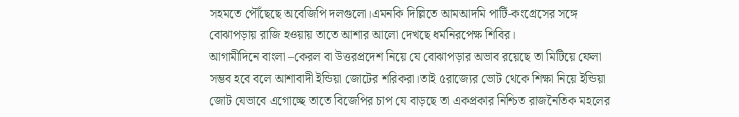সহমতে পৌঁছেছে অবেজিপি দলগুলো।এমনকি দিল্লিতে আমআদমি পার্টি-কংগ্রেসের সঙ্গে বোঝাপড়ায় রাজি হওয়ায় তাতে আশার আলো দেখছে ধর্মনিরপেক্ষ শিবির।
আগামীদিনে বাংলা –কেরল বা উত্তরপ্রদেশ নিয়ে যে বোঝাপড়ার অভাব রয়েছে তা মিটিয়ে ফেলা সম্ভব হবে বলে আশাবাদী ইন্ডিয়া জোটের শরিকরা।তাই ৫রাজ্যের ভোট থেকে শিক্ষা নিয়ে ইন্ডিয়া জোট যেভাবে এগোচ্ছে তাতে বিজেপির চাপ যে বাড়ছে তা একপ্রকার নিশ্চিত রাজনৈতিক মহলের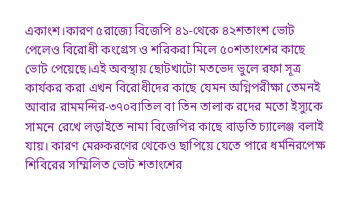একাংশ।কারণ ৫রাজ্যে বিজেপি ৪১-থেকে ৪২শতাংশ ভোট পেলেও বিরোধী কংগ্রেস ও শরিকরা মিলে ৫০শতাংশের কাছে ভোট পেয়েছে।এই অবস্থায় ছোটখাটো মতভেদ ভুলে রফা সূত্র কার্যকর করা এখন বিরোধীদের কাছে যেমন অগ্নিপরীক্ষা তেমনই আবার রামমন্দির-৩৭০বাতিল বা তিন তালাক রদের মতো ইস্যুকে সামনে রেখে লড়াইতে নামা বিজেপির কাছে বাড়তি চ্যালেঞ্জ বলাই যায়। কারণ মেরুকরণের থেকেও ছাপিয়ে যেতে পারে ধর্মনিরপেক্ষ শিবিরের সম্মিলিত ভোট শতাংশের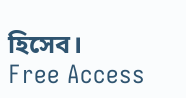হিসেব।
Free Access